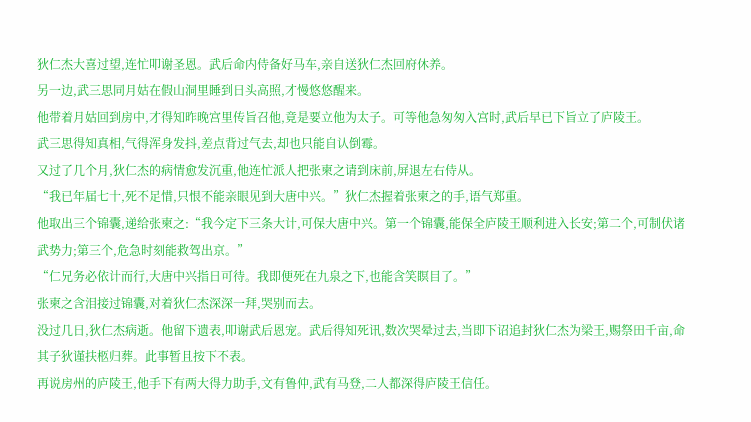狄仁杰大喜过望,连忙叩谢圣恩。武后命内侍备好马车,亲自送狄仁杰回府休养。
另一边,武三思同月姑在假山洞里睡到日头高照,才慢悠悠醒来。
他带着月姑回到房中,才得知昨晚宫里传旨召他,竟是要立他为太子。可等他急匆匆入宫时,武后早已下旨立了庐陵王。
武三思得知真相,气得浑身发抖,差点背过气去,却也只能自认倒霉。
又过了几个月,狄仁杰的病情愈发沉重,他连忙派人把张柬之请到床前,屏退左右侍从。
“我已年届七十,死不足惜,只恨不能亲眼见到大唐中兴。”狄仁杰握着张柬之的手,语气郑重。
他取出三个锦囊,递给张柬之:“我今定下三条大计,可保大唐中兴。第一个锦囊,能保全庐陵王顺利进入长安;第二个,可制伏诸武势力;第三个,危急时刻能救驾出京。”
“仁兄务必依计而行,大唐中兴指日可待。我即便死在九泉之下,也能含笑瞑目了。”
张柬之含泪接过锦囊,对着狄仁杰深深一拜,哭别而去。
没过几日,狄仁杰病逝。他留下遗表,叩谢武后恩宠。武后得知死讯,数次哭晕过去,当即下诏追封狄仁杰为梁王,赐祭田千亩,命其子狄谨扶柩归葬。此事暂且按下不表。
再说房州的庐陵王,他手下有两大得力助手,文有鲁仲,武有马登,二人都深得庐陵王信任。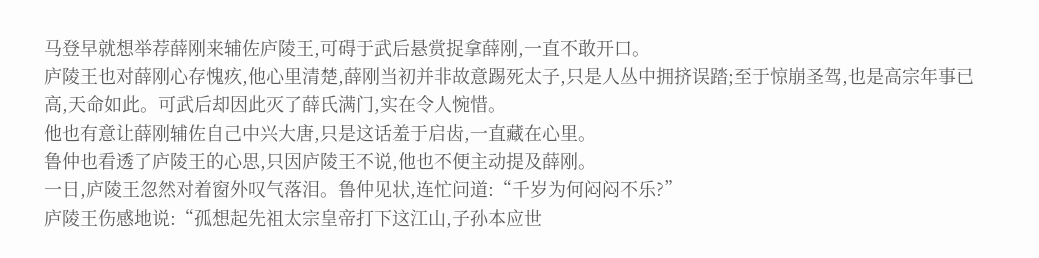马登早就想举荐薛刚来辅佐庐陵王,可碍于武后悬赏捉拿薛刚,一直不敢开口。
庐陵王也对薛刚心存愧疚,他心里清楚,薛刚当初并非故意踢死太子,只是人丛中拥挤误踏;至于惊崩圣驾,也是高宗年事已高,天命如此。可武后却因此灭了薛氏满门,实在令人惋惜。
他也有意让薛刚辅佐自己中兴大唐,只是这话羞于启齿,一直藏在心里。
鲁仲也看透了庐陵王的心思,只因庐陵王不说,他也不便主动提及薛刚。
一日,庐陵王忽然对着窗外叹气落泪。鲁仲见状,连忙问道:“千岁为何闷闷不乐?”
庐陵王伤感地说:“孤想起先祖太宗皇帝打下这江山,子孙本应世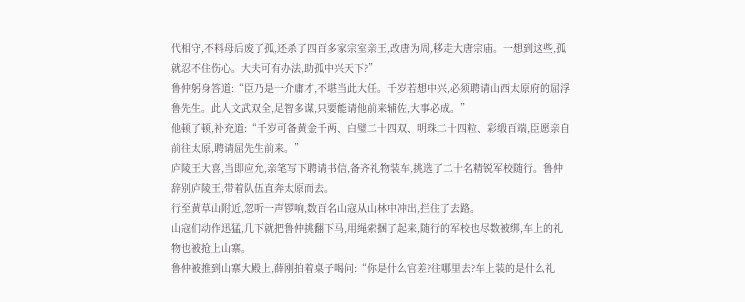代相守,不料母后废了孤,还杀了四百多家宗室亲王,改唐为周,移走大唐宗庙。一想到这些,孤就忍不住伤心。大夫可有办法,助孤中兴天下?”
鲁仲躬身答道:“臣乃是一介庸才,不堪当此大任。千岁若想中兴,必须聘请山西太原府的屈浮鲁先生。此人文武双全,足智多谋,只要能请他前来辅佐,大事必成。”
他顿了顿,补充道:“千岁可备黄金千两、白璧二十四双、明珠二十四粒、彩缎百端,臣愿亲自前往太原,聘请屈先生前来。”
庐陵王大喜,当即应允,亲笔写下聘请书信,备齐礼物装车,挑选了二十名精锐军校随行。鲁仲辞别庐陵王,带着队伍直奔太原而去。
行至黄草山附近,忽听一声锣响,数百名山寇从山林中冲出,拦住了去路。
山寇们动作迅猛,几下就把鲁仲挑翻下马,用绳索捆了起来,随行的军校也尽数被绑,车上的礼物也被抢上山寨。
鲁仲被推到山寨大殿上,薛刚拍着桌子喝问:“你是什么官差?往哪里去?车上装的是什么礼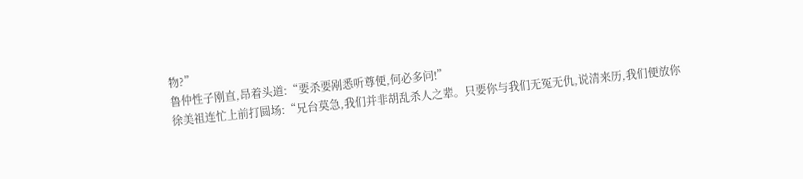物?”
鲁仲性子刚直,昂着头道:“要杀要剐悉听尊便,何必多问!”
徐美祖连忙上前打圆场:“兄台莫急,我们并非胡乱杀人之辈。只要你与我们无冤无仇,说清来历,我们便放你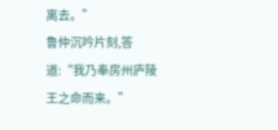离去。”
鲁仲沉吟片刻,答道:“我乃奉房州庐陵王之命而来。”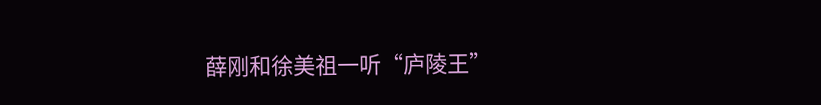薛刚和徐美祖一听“庐陵王”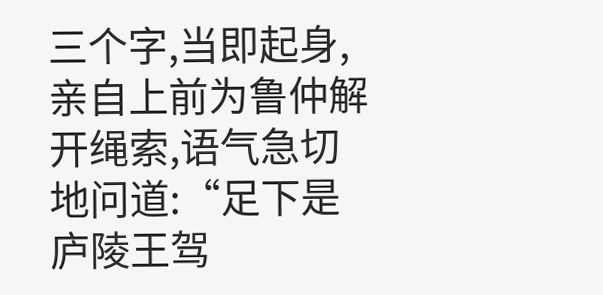三个字,当即起身,亲自上前为鲁仲解开绳索,语气急切地问道:“足下是庐陵王驾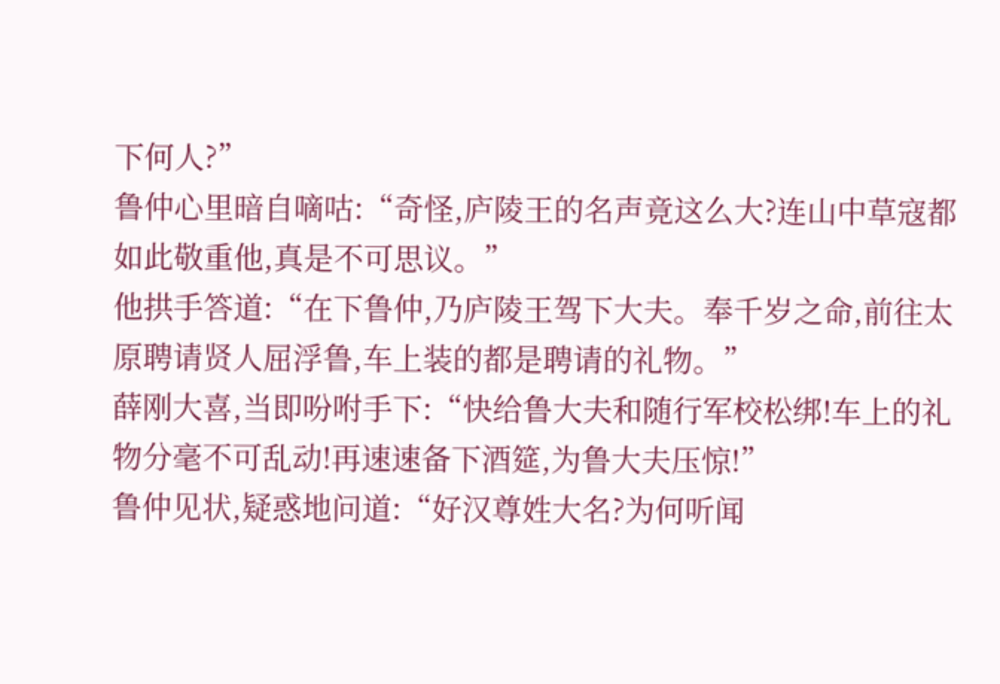下何人?”
鲁仲心里暗自嘀咕:“奇怪,庐陵王的名声竟这么大?连山中草寇都如此敬重他,真是不可思议。”
他拱手答道:“在下鲁仲,乃庐陵王驾下大夫。奉千岁之命,前往太原聘请贤人屈浮鲁,车上装的都是聘请的礼物。”
薛刚大喜,当即吩咐手下:“快给鲁大夫和随行军校松绑!车上的礼物分毫不可乱动!再速速备下酒筵,为鲁大夫压惊!”
鲁仲见状,疑惑地问道:“好汉尊姓大名?为何听闻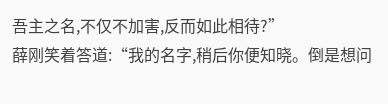吾主之名,不仅不加害,反而如此相待?”
薛刚笑着答道:“我的名字,稍后你便知晓。倒是想问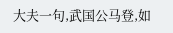大夫一句,武国公马登,如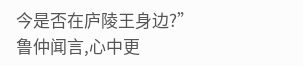今是否在庐陵王身边?”
鲁仲闻言,心中更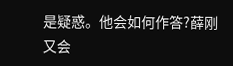是疑惑。他会如何作答?薛刚又会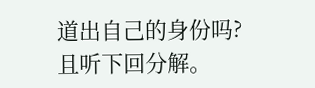道出自己的身份吗?
且听下回分解。